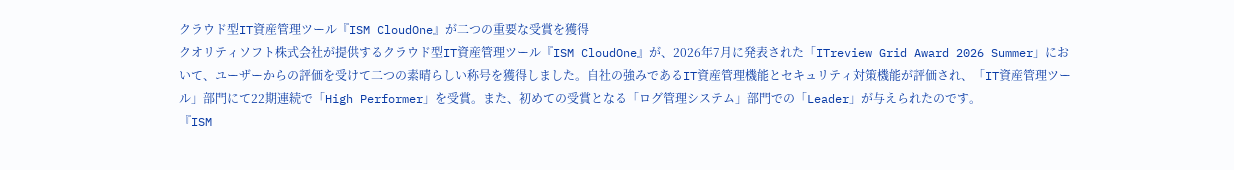クラウド型IT資産管理ツール『ISM CloudOne』が二つの重要な受賞を獲得
クオリティソフト株式会社が提供するクラウド型IT資産管理ツール『ISM CloudOne』が、2026年7月に発表された「ITreview Grid Award 2026 Summer」において、ユーザーからの評価を受けて二つの素晴らしい称号を獲得しました。自社の強みであるIT資産管理機能とセキュリティ対策機能が評価され、「IT資産管理ツール」部門にて22期連続で「High Performer」を受賞。また、初めての受賞となる「ログ管理システム」部門での「Leader」が与えられたのです。
『ISM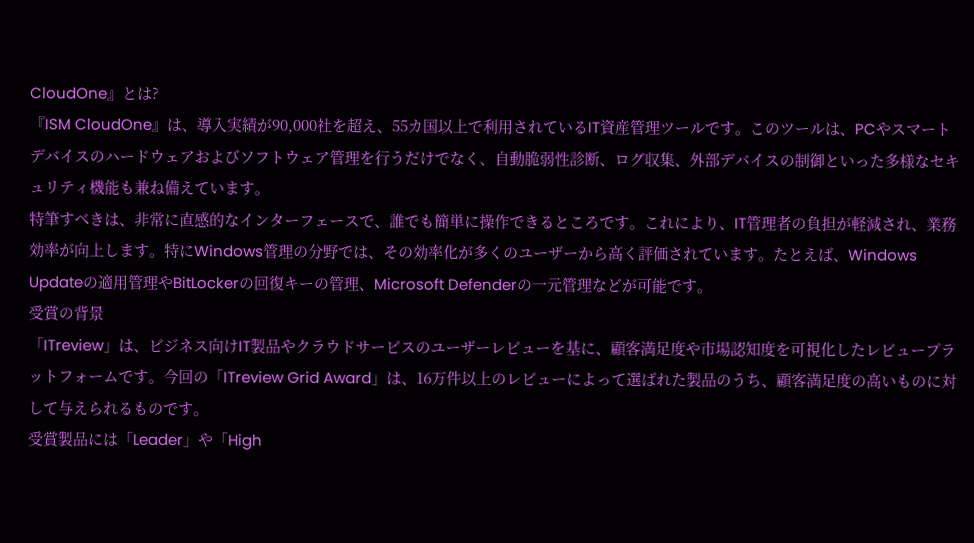CloudOne』とは?
『ISM CloudOne』は、導入実績が90,000社を超え、55カ国以上で利用されているIT資産管理ツールです。このツールは、PCやスマートデバイスのハードウェアおよびソフトウェア管理を行うだけでなく、自動脆弱性診断、ログ収集、外部デバイスの制御といった多様なセキュリティ機能も兼ね備えています。
特筆すべきは、非常に直感的なインターフェースで、誰でも簡単に操作できるところです。これにより、IT管理者の負担が軽減され、業務効率が向上します。特にWindows管理の分野では、その効率化が多くのユーザーから高く評価されています。たとえば、Windows Updateの適用管理やBitLockerの回復キーの管理、Microsoft Defenderの一元管理などが可能です。
受賞の背景
「ITreview」は、ビジネス向けIT製品やクラウドサービスのユーザーレビューを基に、顧客満足度や市場認知度を可視化したレビュープラットフォームです。今回の「ITreview Grid Award」は、16万件以上のレビューによって選ばれた製品のうち、顧客満足度の高いものに対して与えられるものです。
受賞製品には「Leader」や「High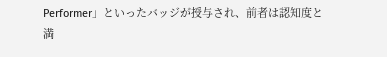Performer」といったバッジが授与され、前者は認知度と満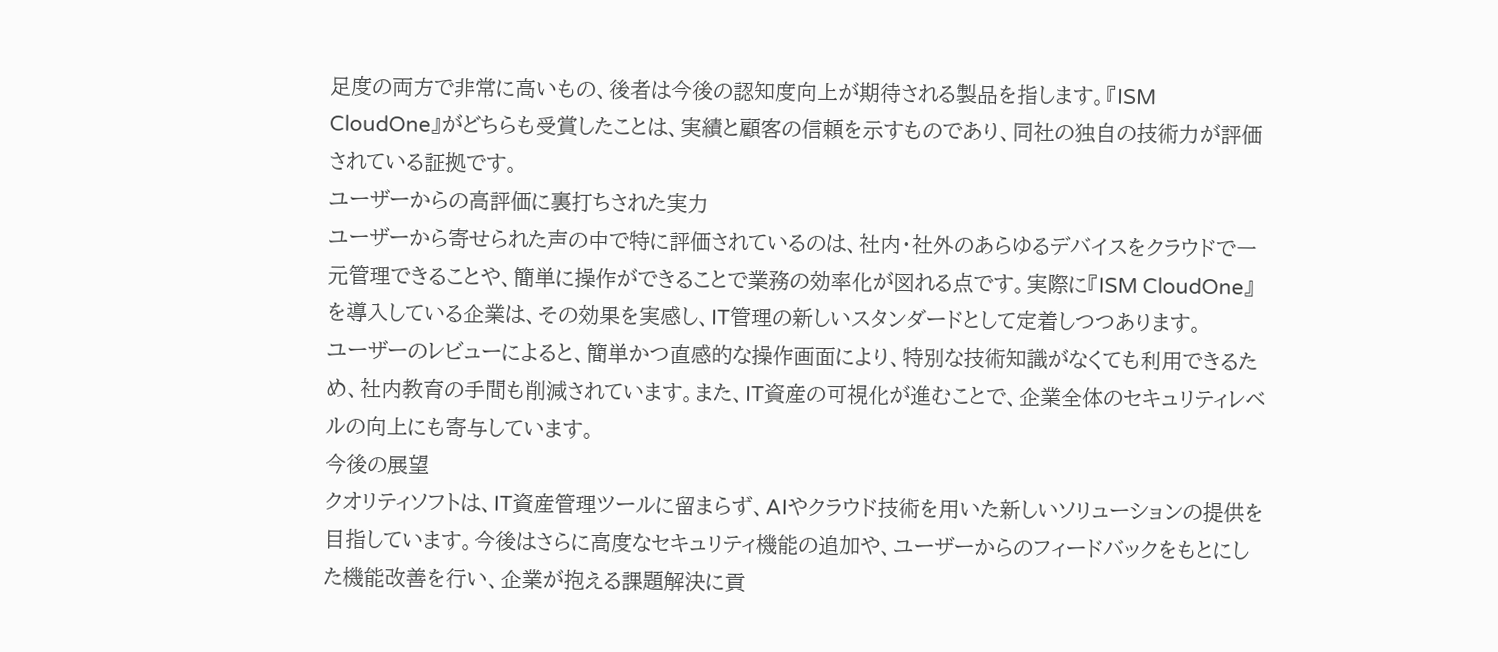足度の両方で非常に高いもの、後者は今後の認知度向上が期待される製品を指します。『ISM CloudOne』がどちらも受賞したことは、実績と顧客の信頼を示すものであり、同社の独自の技術力が評価されている証拠です。
ユーザーからの高評価に裏打ちされた実力
ユーザーから寄せられた声の中で特に評価されているのは、社内・社外のあらゆるデバイスをクラウドで一元管理できることや、簡単に操作ができることで業務の効率化が図れる点です。実際に『ISM CloudOne』を導入している企業は、その効果を実感し、IT管理の新しいスタンダードとして定着しつつあります。
ユーザーのレビューによると、簡単かつ直感的な操作画面により、特別な技術知識がなくても利用できるため、社内教育の手間も削減されています。また、IT資産の可視化が進むことで、企業全体のセキュリティレベルの向上にも寄与しています。
今後の展望
クオリティソフトは、IT資産管理ツールに留まらず、AIやクラウド技術を用いた新しいソリューションの提供を目指しています。今後はさらに高度なセキュリティ機能の追加や、ユーザーからのフィードバックをもとにした機能改善を行い、企業が抱える課題解決に貢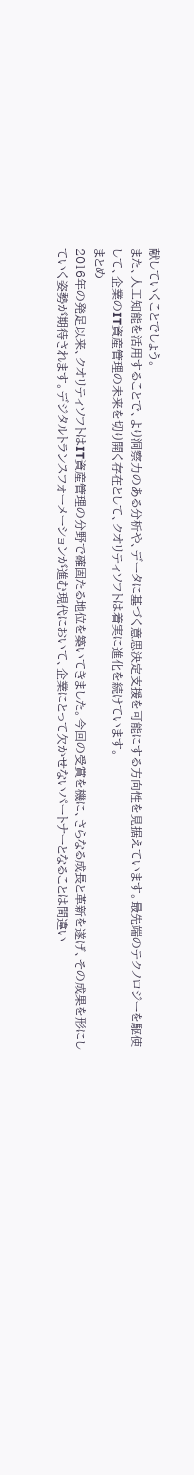献していくことでしょう。
また、人工知能を活用することで、より洞察力のある分析や、データに基づく意思決定支援を可能にする方向性を見据えています。最先端のテクノロジーを駆使して、企業のIT資産管理の未来を切り開く存在として、クオリティソフトは着実に進化を続けています。
まとめ
2016年の発足以来、クオリティソフトはIT資産管理の分野で確固たる地位を築いてきました。今回の受賞を機に、さらなる成長と革新を遂げ、その成果を形にしていく姿勢が期待されます。デジタルトランスフォーメーションが進む現代において、企業にとって欠かせないパートナーとなることは間違い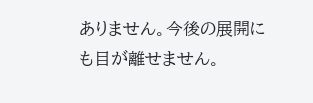ありません。今後の展開にも目が離せません。